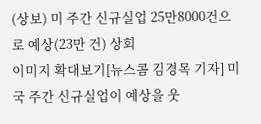(상보) 미 주간 신규실업 25만8000건으로 예상(23만 건) 상회
이미지 확대보기[뉴스콤 김경목 기자] 미국 주간 신규실업이 예상을 웃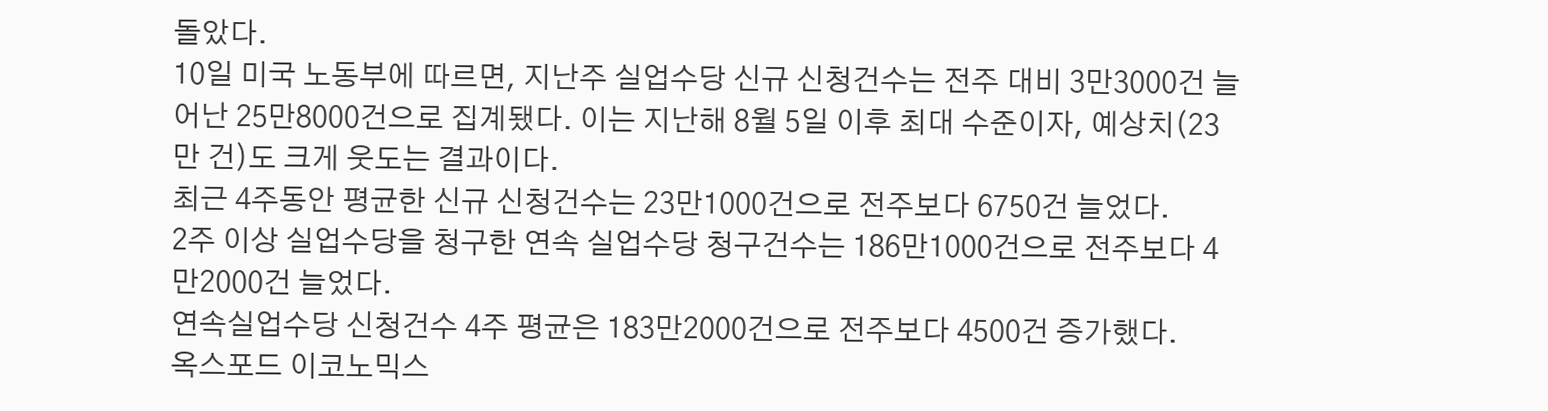돌았다.
10일 미국 노동부에 따르면, 지난주 실업수당 신규 신청건수는 전주 대비 3만3000건 늘어난 25만8000건으로 집계됐다. 이는 지난해 8월 5일 이후 최대 수준이자, 예상치(23만 건)도 크게 웃도는 결과이다.
최근 4주동안 평균한 신규 신청건수는 23만1000건으로 전주보다 6750건 늘었다.
2주 이상 실업수당을 청구한 연속 실업수당 청구건수는 186만1000건으로 전주보다 4만2000건 늘었다.
연속실업수당 신청건수 4주 평균은 183만2000건으로 전주보다 4500건 증가했다.
옥스포드 이코노믹스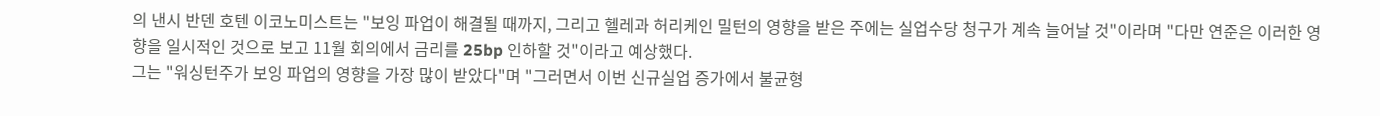의 낸시 반덴 호텐 이코노미스트는 "보잉 파업이 해결될 때까지, 그리고 헬레과 허리케인 밀턴의 영향을 받은 주에는 실업수당 청구가 계속 늘어날 것"이라며 "다만 연준은 이러한 영향을 일시적인 것으로 보고 11월 회의에서 금리를 25bp 인하할 것"이라고 예상했다.
그는 "워싱턴주가 보잉 파업의 영향을 가장 많이 받았다"며 "그러면서 이번 신규실업 증가에서 불균형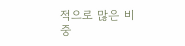적으로 많은 비중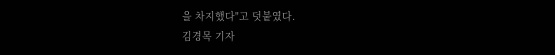을 차지했다"고 덧붙였다.
김경목 기자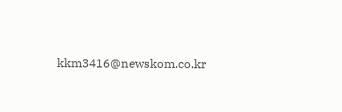kkm3416@newskom.co.kr